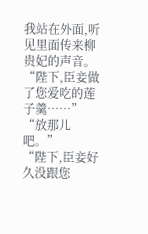我站在外面,听见里面传来柳贵妃的声音。
“陛下,臣妾做了您爱吃的莲子羹……”
“放那儿吧。”
“陛下,臣妾好久没跟您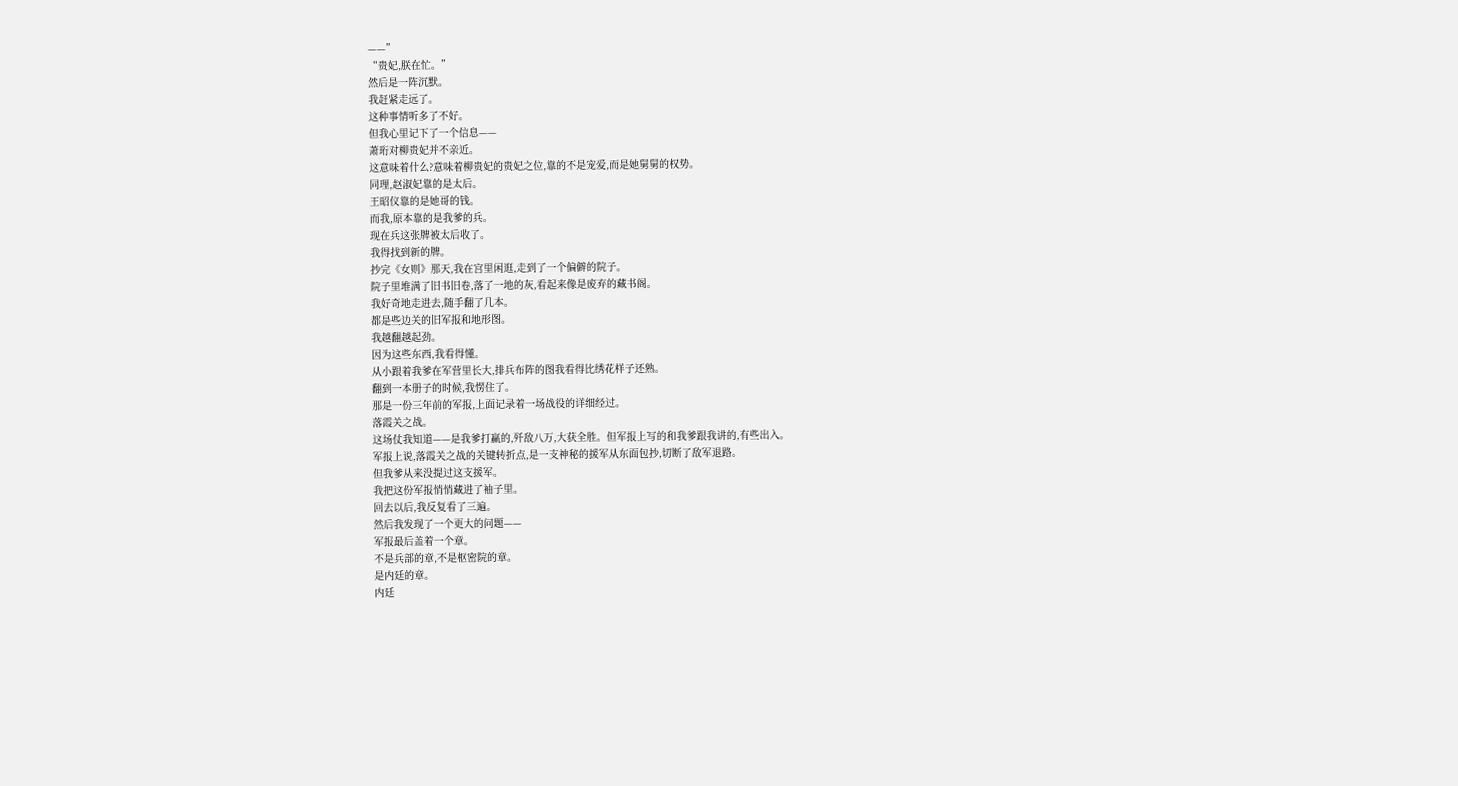——”
“贵妃,朕在忙。”
然后是一阵沉默。
我赶紧走远了。
这种事情听多了不好。
但我心里记下了一个信息——
萧珩对柳贵妃并不亲近。
这意味着什么?意味着柳贵妃的贵妃之位,靠的不是宠爱,而是她舅舅的权势。
同理,赵淑妃靠的是太后。
王昭仪靠的是她哥的钱。
而我,原本靠的是我爹的兵。
现在兵这张牌被太后收了。
我得找到新的牌。
抄完《女则》那天,我在宫里闲逛,走到了一个偏僻的院子。
院子里堆满了旧书旧卷,落了一地的灰,看起来像是废弃的藏书阁。
我好奇地走进去,随手翻了几本。
都是些边关的旧军报和地形图。
我越翻越起劲。
因为这些东西,我看得懂。
从小跟着我爹在军营里长大,排兵布阵的图我看得比绣花样子还熟。
翻到一本册子的时候,我愣住了。
那是一份三年前的军报,上面记录着一场战役的详细经过。
落霞关之战。
这场仗我知道——是我爹打赢的,歼敌八万,大获全胜。但军报上写的和我爹跟我讲的,有些出入。
军报上说,落霞关之战的关键转折点,是一支神秘的援军从东面包抄,切断了敌军退路。
但我爹从来没提过这支援军。
我把这份军报悄悄藏进了袖子里。
回去以后,我反复看了三遍。
然后我发现了一个更大的问题——
军报最后盖着一个章。
不是兵部的章,不是枢密院的章。
是内廷的章。
内廷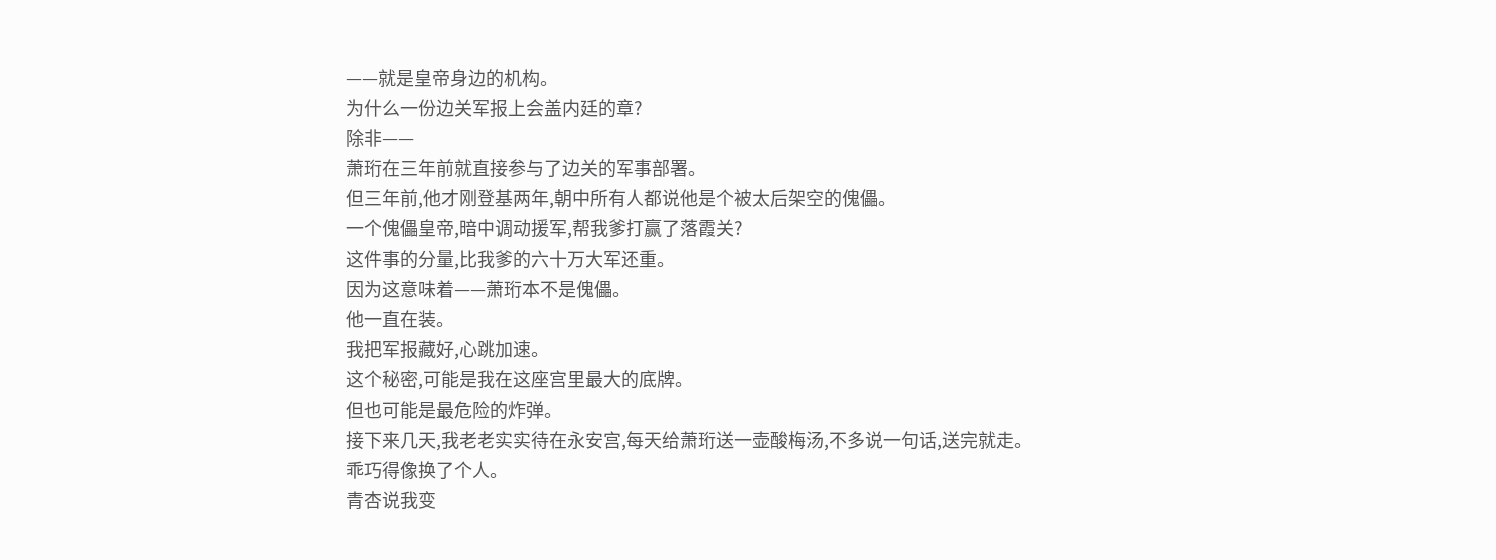——就是皇帝身边的机构。
为什么一份边关军报上会盖内廷的章?
除非——
萧珩在三年前就直接参与了边关的军事部署。
但三年前,他才刚登基两年,朝中所有人都说他是个被太后架空的傀儡。
一个傀儡皇帝,暗中调动援军,帮我爹打赢了落霞关?
这件事的分量,比我爹的六十万大军还重。
因为这意味着——萧珩本不是傀儡。
他一直在装。
我把军报藏好,心跳加速。
这个秘密,可能是我在这座宫里最大的底牌。
但也可能是最危险的炸弹。
接下来几天,我老老实实待在永安宫,每天给萧珩送一壶酸梅汤,不多说一句话,送完就走。
乖巧得像换了个人。
青杏说我变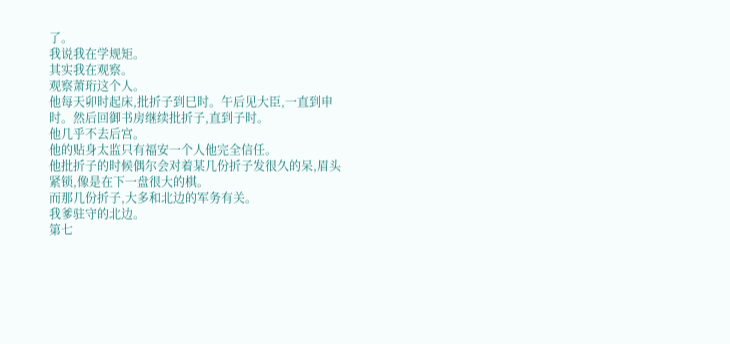了。
我说我在学规矩。
其实我在观察。
观察萧珩这个人。
他每天卯时起床,批折子到巳时。午后见大臣,一直到申时。然后回御书房继续批折子,直到子时。
他几乎不去后宫。
他的贴身太监只有福安一个人他完全信任。
他批折子的时候偶尔会对着某几份折子发很久的呆,眉头紧锁,像是在下一盘很大的棋。
而那几份折子,大多和北边的军务有关。
我爹驻守的北边。
第七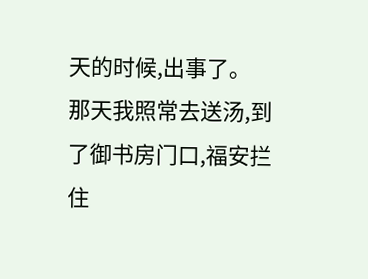天的时候,出事了。
那天我照常去送汤,到了御书房门口,福安拦住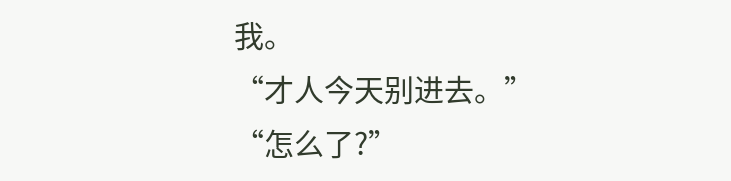我。
“才人今天别进去。”
“怎么了?”